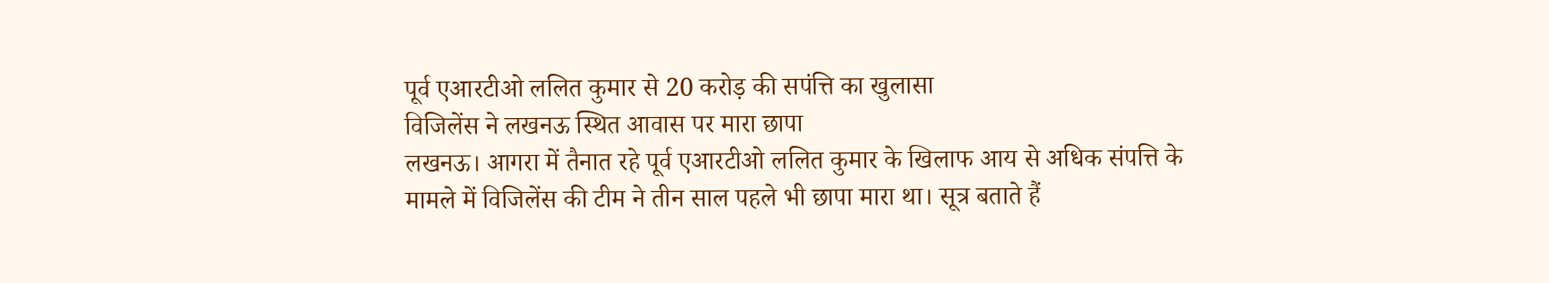पूर्व एआरटीओ ललित कुमार से 20 करोड़ की सपंत्ति का खुलासा
विजिलेंस ने लखनऊ स्थित आवास पर मारा छापा
लखनऊ। आगरा में तैनात रहे पूर्व एआरटीओ ललित कुमार के खिलाफ आय से अधिक संपत्ति के मामले में विजिलेंस की टीम ने तीन साल पहले भी छापा मारा था। सूत्र बताते हैं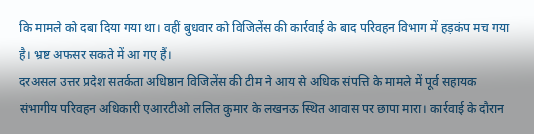कि मामले को दबा दिया गया था। वहीं बुधवार को विजिलेंस की कार्रवाई के बाद परिवहन विभाग में हड़कंप मच गया है। भ्रष्ट अफसर सकते में आ गए हैं।
दरअसल उत्तर प्रदेश सतर्कता अधिष्ठान विजिलेंस की टीम ने आय से अधिक संपत्ति के मामले में पूर्व सहायक संभागीय परिवहन अधिकारी एआरटीओ ललित कुमार के लखनऊ स्थित आवास पर छापा मारा। कार्रवाई के दौरान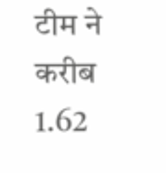टीम ने करीब 1.62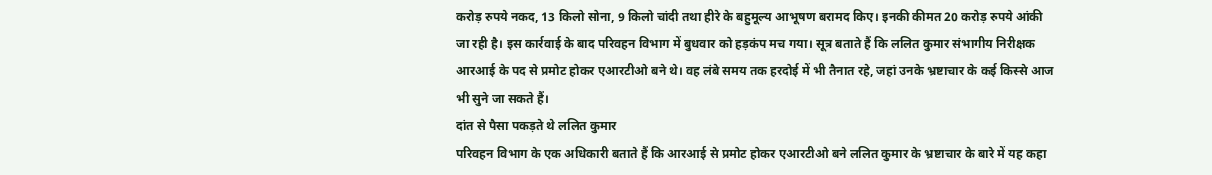करोड़ रुपये नकद, 13 किलो सोना, 9 किलो चांदी तथा हीरे के बहुमूल्य आभूषण बरामद किए। इनकी कीमत 20 करोड़ रुपये आंकी जा रही है। इस कार्रवाई के बाद परिवहन विभाग में बुधवार को हड़कंप मच गया। सूत्र बताते हैं कि ललित कुमार संभागीय निरीक्षक आरआई के पद से प्रमोट होकर एआरटीओ बने थे। वह लंबे समय तक हरदोई में भी तैनात रहे, जहां उनके भ्रष्टाचार के कई किस्से आज भी सुने जा सकते हैं।
दांत से पैसा पकड़ते थे ललित कुमार
परिवहन विभाग के एक अधिकारी बताते हैं कि आरआई से प्रमोट होकर एआरटीओ बने ललित कुमार के भ्रष्टाचार के बारे में यह कहा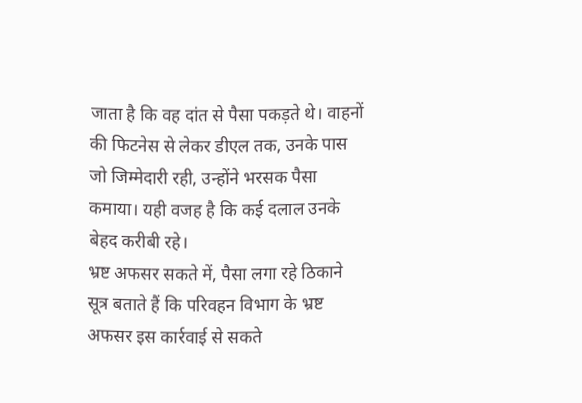जाता है कि वह दांत से पैसा पकड़ते थे। वाहनों की फिटनेस से लेकर डीएल तक, उनके पास जो जिम्मेदारी रही, उन्होंने भरसक पैसा कमाया। यही वजह है कि कई दलाल उनके बेहद करीबी रहे।
भ्रष्ट अफसर सकते में, पैसा लगा रहे ठिकाने
सूत्र बताते हैं कि परिवहन विभाग के भ्रष्ट अफसर इस कार्रवाई से सकते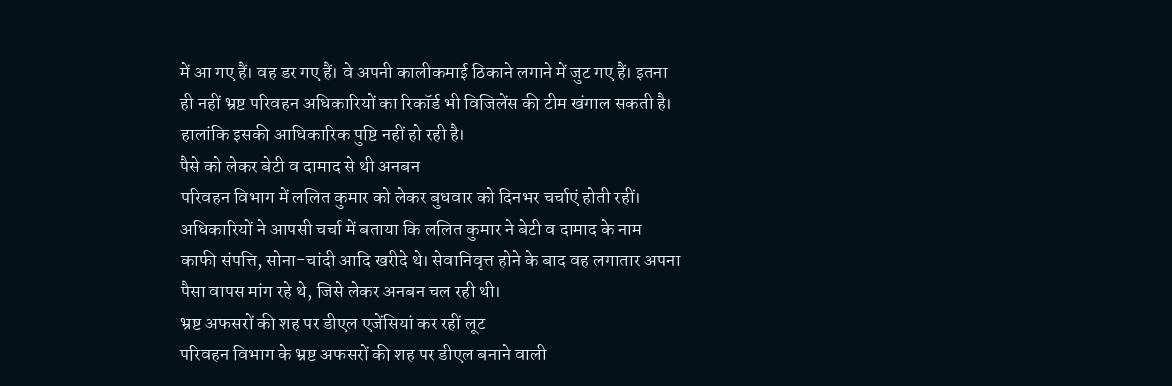में आ गए हैं। वह डर गए हैं। वे अपनी कालीकमाई ठिकाने लगाने में जुट गए हैं। इतना ही नहीं भ्रष्ट परिवहन अधिकारियों का रिकॉर्ड भी विजिलेंस की टीम खंगाल सकती है। हालांकि इसकी आधिकारिक पुष्टि नहीं हो रही है।
पैसे को लेकर बेटी व दामाद से थी अनबन
परिवहन विभाग में ललित कुमार को लेकर बुधवार को दिनभर चर्चाएं होती रहीं। अधिकारियों ने आपसी चर्चा में बताया कि ललित कुमार ने बेटी व दामाद के नाम काफी संपत्ति, सोना-चांदी आदि खरीदे थे। सेवानिवृत्त होने के बाद वह लगातार अपना पैसा वापस मांग रहे थे, जिसे लेकर अनबन चल रही थी।
भ्रष्ट अफसरों की शह पर डीएल एजेंसियां कर रहीं लूट
परिवहन विभाग के भ्रष्ट अफसरों की शह पर डीएल बनाने वाली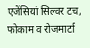एजेंसियां सिल्वर टच, फोकाम व रोजमार्टा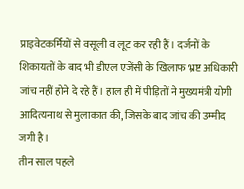प्राइवेटकर्मियों से वसूली व लूट कर रही हैं। दर्जनों के शिकायतों के बाद भी डीएल एजेंसी के खिलाफ भ्रष्ट अधिकारी जांच नहीं होने दे रहे हैं। हाल ही में पीड़ितों ने मुख्यमंत्री योगी आदित्यनाथ से मुलाकात की, जिसके बाद जांच की उम्मीद जगी है।
तीन साल पहले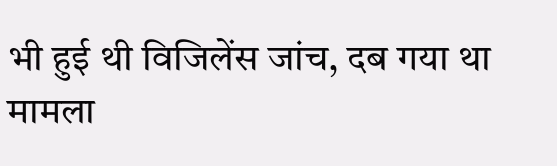भी हुई थी विजिलेंस जांच, दब गया था मामला